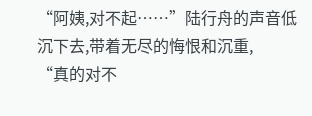“阿姨,对不起……”陆行舟的声音低沉下去,带着无尽的悔恨和沉重,
“真的对不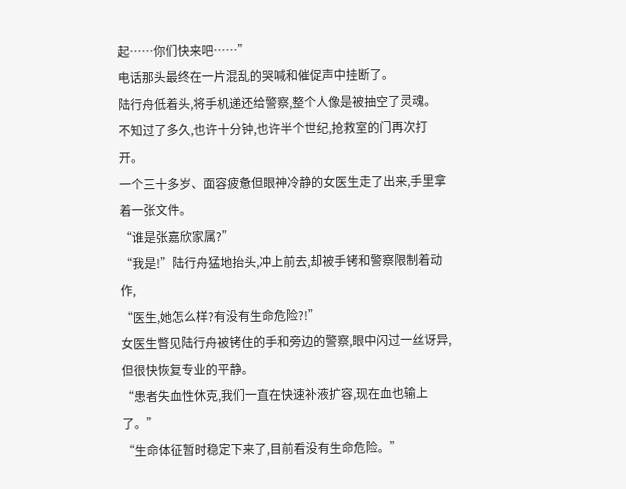起……你们快来吧……”
电话那头最终在一片混乱的哭喊和催促声中挂断了。
陆行舟低着头,将手机递还给警察,整个人像是被抽空了灵魂。
不知过了多久,也许十分钟,也许半个世纪,抢救室的门再次打开。
一个三十多岁、面容疲惫但眼神冷静的女医生走了出来,手里拿着一张文件。
“谁是张嘉欣家属?”
“我是!”陆行舟猛地抬头,冲上前去,却被手铐和警察限制着动作,
“医生,她怎么样?有没有生命危险?!”
女医生瞥见陆行舟被铐住的手和旁边的警察,眼中闪过一丝讶异,但很快恢复专业的平静。
“患者失血性休克,我们一直在快速补液扩容,现在血也输上了。”
“生命体征暂时稳定下来了,目前看没有生命危险。”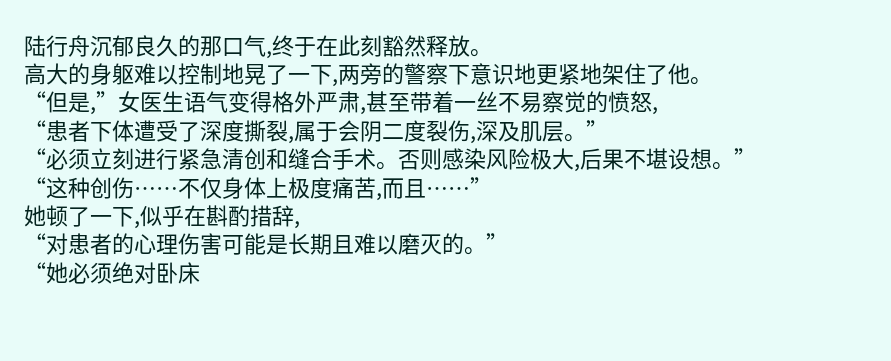陆行舟沉郁良久的那口气,终于在此刻豁然释放。
高大的身躯难以控制地晃了一下,两旁的警察下意识地更紧地架住了他。
“但是,”女医生语气变得格外严肃,甚至带着一丝不易察觉的愤怒,
“患者下体遭受了深度撕裂,属于会阴二度裂伤,深及肌层。”
“必须立刻进行紧急清创和缝合手术。否则感染风险极大,后果不堪设想。”
“这种创伤……不仅身体上极度痛苦,而且……”
她顿了一下,似乎在斟酌措辞,
“对患者的心理伤害可能是长期且难以磨灭的。”
“她必须绝对卧床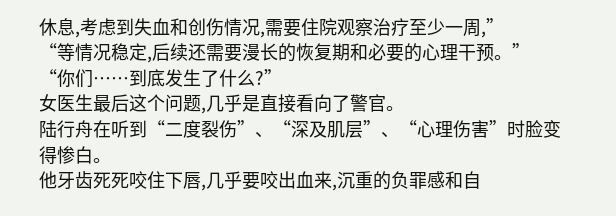休息,考虑到失血和创伤情况,需要住院观察治疗至少一周,”
“等情况稳定,后续还需要漫长的恢复期和必要的心理干预。”
“你们……到底发生了什么?”
女医生最后这个问题,几乎是直接看向了警官。
陆行舟在听到“二度裂伤”、“深及肌层”、“心理伤害”时脸变得惨白。
他牙齿死死咬住下唇,几乎要咬出血来,沉重的负罪感和自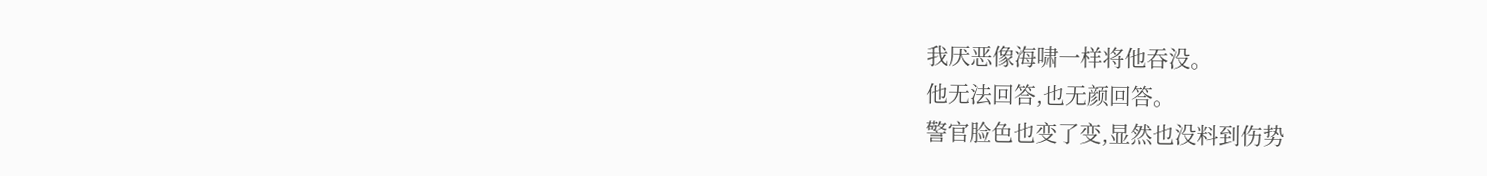我厌恶像海啸一样将他吞没。
他无法回答,也无颜回答。
警官脸色也变了变,显然也没料到伤势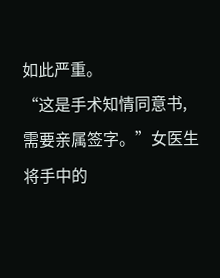如此严重。
“这是手术知情同意书,需要亲属签字。”女医生将手中的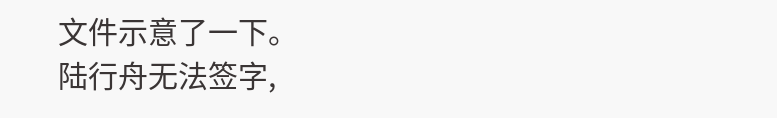文件示意了一下。
陆行舟无法签字,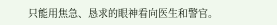只能用焦急、恳求的眼神看向医生和警官。